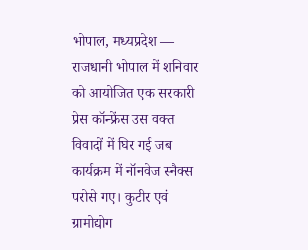भोपाल, मध्यप्रदेश — राजधानी भोपाल में शनिवार को आयोजित एक सरकारी प्रेस कॉन्फ्रेंस उस वक्त विवादों में घिर गई जब कार्यक्रम में नॉनवेज स्नैक्स परोसे गए। कुटीर एवं ग्रामोद्योग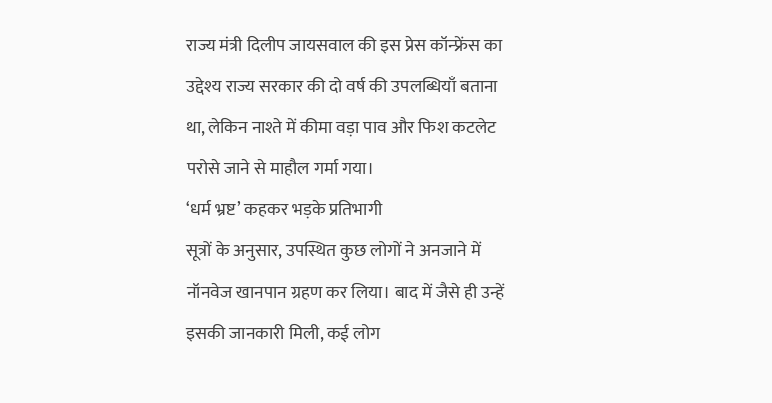राज्य मंत्री दिलीप जायसवाल की इस प्रेस कॉन्फ्रेंस का उद्देश्य राज्य सरकार की दो वर्ष की उपलब्धियाँ बताना था, लेकिन नाश्ते में कीमा वड़ा पाव और फिश कटलेट परोसे जाने से माहौल गर्मा गया।
‘धर्म भ्रष्ट’ कहकर भड़के प्रतिभागी
सूत्रों के अनुसार, उपस्थित कुछ लोगों ने अनजाने में नॉनवेज खानपान ग्रहण कर लिया। बाद में जैसे ही उन्हें इसकी जानकारी मिली, कई लोग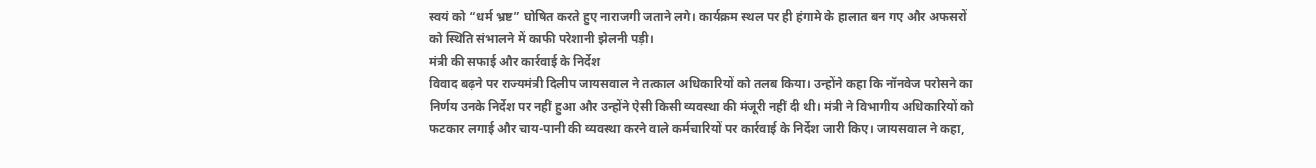स्वयं को “धर्म भ्रष्ट” घोषित करते हुए नाराजगी जताने लगे। कार्यक्रम स्थल पर ही हंगामे के हालात बन गए और अफसरों को स्थिति संभालने में काफी परेशानी झेलनी पड़ी।
मंत्री की सफाई और कार्रवाई के निर्देश
विवाद बढ़ने पर राज्यमंत्री दिलीप जायसवाल ने तत्काल अधिकारियों को तलब किया। उन्होंने कहा कि नॉनवेज परोसने का निर्णय उनके निर्देश पर नहीं हुआ और उन्होंने ऐसी किसी व्यवस्था की मंजूरी नहीं दी थी। मंत्री ने विभागीय अधिकारियों को फटकार लगाई और चाय-पानी की व्यवस्था करने वाले कर्मचारियों पर कार्रवाई के निर्देश जारी किए। जायसवाल ने कहा,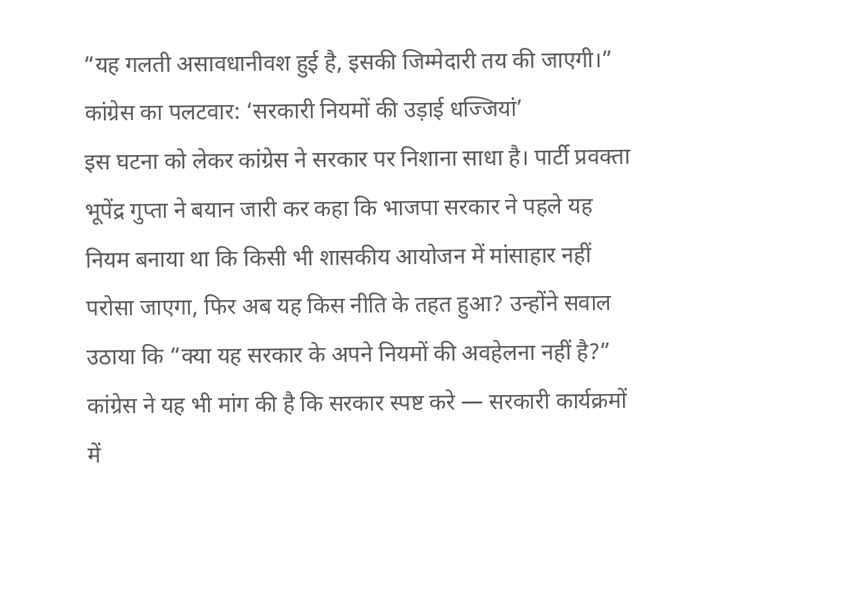“यह गलती असावधानीवश हुई है, इसकी जिम्मेदारी तय की जाएगी।”
कांग्रेस का पलटवार: ‘सरकारी नियमों की उड़ाई धज्जियां’
इस घटना को लेकर कांग्रेस ने सरकार पर निशाना साधा है। पार्टी प्रवक्ता भूपेंद्र गुप्ता ने बयान जारी कर कहा कि भाजपा सरकार ने पहले यह नियम बनाया था कि किसी भी शासकीय आयोजन में मांसाहार नहीं परोसा जाएगा, फिर अब यह किस नीति के तहत हुआ? उन्होंने सवाल उठाया कि “क्या यह सरकार के अपने नियमों की अवहेलना नहीं है?”
कांग्रेस ने यह भी मांग की है कि सरकार स्पष्ट करे — सरकारी कार्यक्रमों में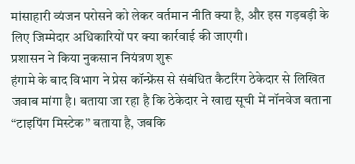मांसाहारी व्यंजन परोसने को लेकर वर्तमान नीति क्या है, और इस गड़बड़ी के लिए जिम्मेदार अधिकारियों पर क्या कार्रवाई की जाएगी।
प्रशासन ने किया नुकसान नियंत्रण शुरू
हंगामे के बाद विभाग ने प्रेस कॉन्फ्रेंस से संबंधित कैटरिंग ठेकेदार से लिखित जवाब मांगा है। बताया जा रहा है कि ठेकेदार ने खाद्य सूची में नॉनवेज बताना “टाइपिंग मिस्टेक” बताया है, जबकि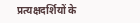प्रत्यक्षदर्शियों के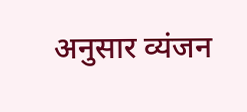अनुसार व्यंजन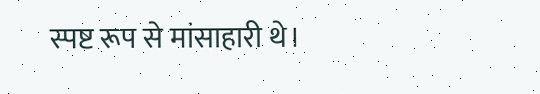स्पष्ट रूप से मांसाहारी थे।